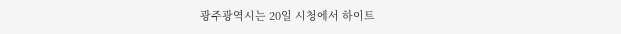광주광역시는 20일 시청에서 하이트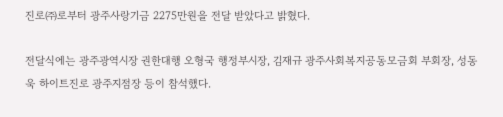진로㈜로부터 광주사랑기금 2275만원을 전달 받았다고 밝혔다.

전달식에는 광주광역시장 권한대행 오형국 행정부시장, 김재규 광주사회복지공동모금회 부회장, 성동욱 하이트진로 광주지점장 등이 참석했다.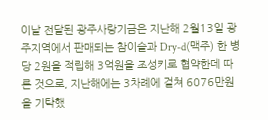이날 전달된 광주사랑기금은 지난해 2월13일 광주지역에서 판매되는 참이슬과 Dry-d(맥주) 한 병당 2원을 적립해 3억원을 조성키로 협약한데 따른 것으로, 지난해에는 3차례에 걸쳐 6076만원을 기탁했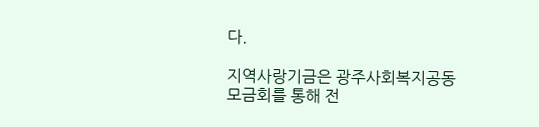다.

지역사랑기금은 광주사회복지공동모금회를 통해 전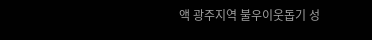액 광주지역 불우이웃돕기 성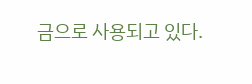금으로 사용되고 있다.